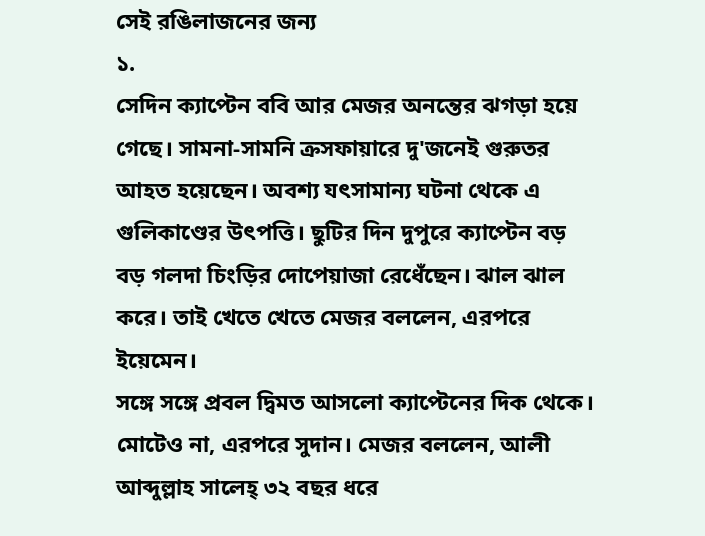সেই রঙিলাজনের জন্য
১.
সেদিন ক্যাপ্টেন ববি আর মেজর অনন্তের ঝগড়া হয়ে গেছে। সামনা-সামনি ক্রসফায়ারে দু'জনেই গুরুতর আহত হয়েছেন। অবশ্য যৎসামান্য ঘটনা থেকে এ গুলিকাণ্ডের উৎপত্তি। ছুটির দিন দুপুরে ক্যাপ্টেন বড় বড় গলদা চিংড়ির দোপেয়াজা রেধেঁছেন। ঝাল ঝাল করে। তাই খেতে খেতে মেজর বললেন, এরপরে ইয়েমেন।
সঙ্গে সঙ্গে প্রবল দ্বিমত আসলো ক্যাপ্টেনের দিক থেকে। মোটেও না, এরপরে সুদান। মেজর বললেন, আলী আব্দুল্লাহ সালেহ্ ৩২ বছর ধরে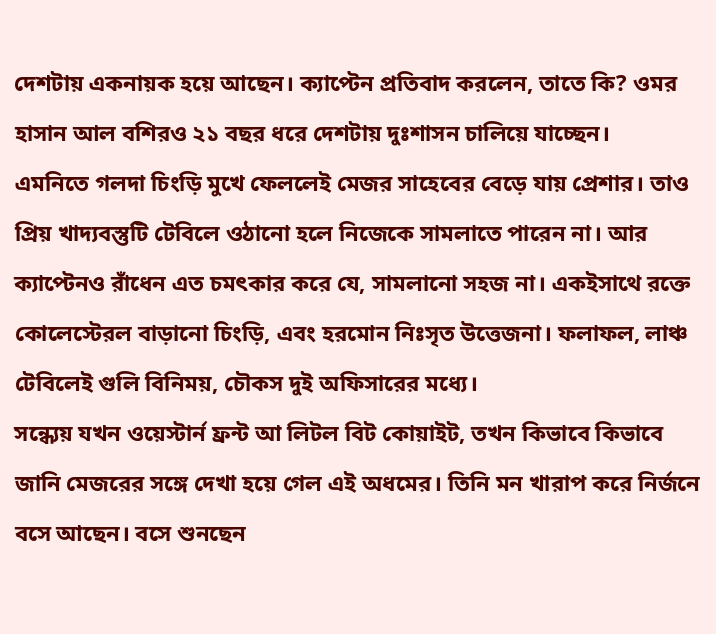দেশটায় একনায়ক হয়ে আছেন। ক্যাপ্টেন প্রতিবাদ করলেন, তাতে কি? ওমর হাসান আল বশিরও ২১ বছর ধরে দেশটায় দুঃশাসন চালিয়ে যাচ্ছেন।
এমনিতে গলদা চিংড়ি মুখে ফেললেই মেজর সাহেবের বেড়ে যায় প্রেশার। তাও প্রিয় খাদ্যবস্তুটি টেবিলে ওঠানো হলে নিজেকে সামলাতে পারেন না। আর ক্যাপ্টেনও রাঁধেন এত চমৎকার করে যে, সামলানো সহজ না। একইসাথে রক্তে কোলেস্টেরল বাড়ানো চিংড়ি, এবং হরমোন নিঃসৃত উত্তেজনা। ফলাফল, লাঞ্চ টেবিলেই গুলি বিনিময়, চৌকস দুই অফিসারের মধ্যে।
সন্ধ্যেয় যখন ওয়েস্টার্ন ফ্রন্ট আ লিটল বিট কোয়াইট, তখন কিভাবে কিভাবে জানি মেজরের সঙ্গে দেখা হয়ে গেল এই অধমের। তিনি মন খারাপ করে নির্জনে বসে আছেন। বসে শুনছেন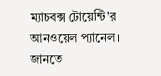ম্যাচবক্স টোয়েন্টি'র আনওয়েল প্যানেল। জানতে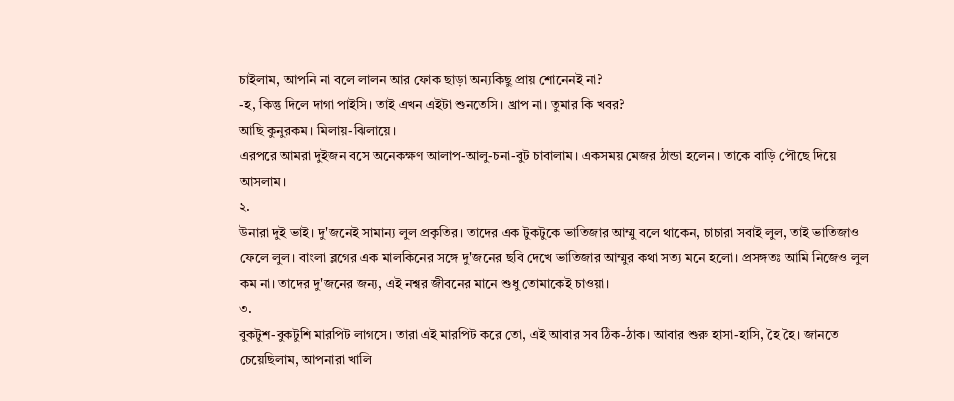চাইলাম, আপনি না বলে লালন আর ফোক ছাড়া অন্যকিছু প্রায় শোনেনই না?
-হ, কিন্তু দিলে দাগা পাইসি। তাই এখন এইটা শুনতেসি। খ্রাপ না। তুমার কি খবর?
আছি কুনুরকম। মিলায়-ঝিলায়ে।
এরপরে আমরা দুইজন বসে অনেকক্ষণ আলাপ-আলু-চনা-বুট চাবালাম। একসময় মেজর ঠান্ডা হলেন। তাকে বাড়ি পৌছে দিয়ে আসলাম।
২.
উনারা দুই ভাই। দু'জনেই সামান্য লুল প্রকৃতির। তাদের এক টুকটুকে ভাতিজার আম্মু বলে থাকেন, চাচারা সবাই লুল, তাই ভাতিজাও ফেলে লুল। বাংলা ব্লগের এক মালকিনের সঙ্গে দু'জনের ছবি দেখে ভাতিজার আম্মুর কথা সত্য মনে হলো। প্রসঙ্গতঃ আমি নিজেও লুল কম না। তাদের দু'জনের জন্য, এই নশ্বর জীবনের মানে শুধু তোমাকেই চাওয়া।
৩.
বুকটুশ-বুকটুশি মারপিট লাগসে। তারা এই মারপিট করে তো, এই আবার সব ঠিক-ঠাক। আবার শুরু হাসা-হাসি, হৈ হৈ। জানতে চেয়েছিলাম, আপনারা খালি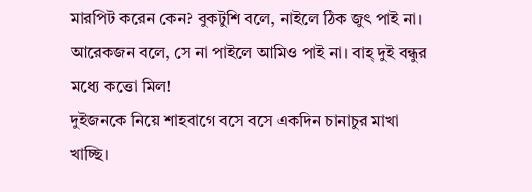মারপিট করেন কেন? বুকটুশি বলে, নাইলে ঠিক জুৎ পাই না। আরেকজন বলে, সে না পাইলে আমিও পাই না। বাহ্ দুই বন্ধুর মধ্যে কত্তো মিল!
দুইজনকে নিয়ে শাহবাগে বসে বসে একদিন চানাচুর মাখা খাচ্ছি।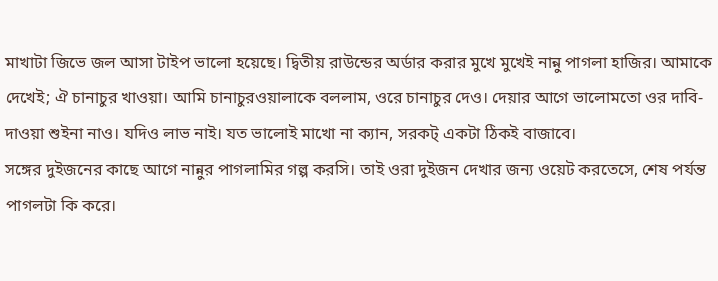মাখাটা জিভে জল আসা টাইপ ভালো হয়েছে। দ্বিতীয় রাউন্ডের অর্ডার করার মুখে মুখেই নান্নু পাগলা হাজির। আমাকে দেখেই; ঐ চানাচুর খাওয়া। আমি চানাচুরওয়ালাকে বললাম, ওরে চানাচুর দেও। দেয়ার আগে ভালোমতো ওর দাবি-দাওয়া শুইনা নাও। যদিও লাভ নাই। যত ভালোই মাখো না ক্যান, সরকট্ একটা ঠিকই বাজাবে।
সঙ্গের দুইজনের কাছে আগে নান্নুর পাগলামির গল্প করসি। তাই ওরা দুইজন দেখার জন্য ওয়েট করতেসে, শেষ পর্যন্ত পাগলটা কি করে।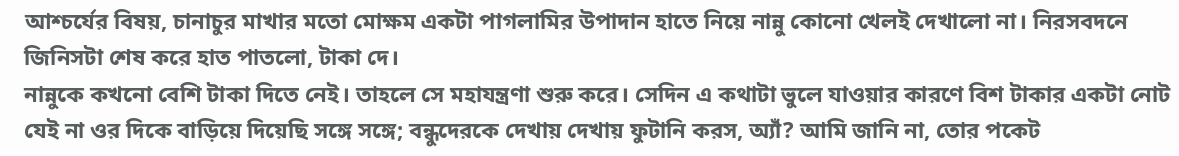আশ্চর্যের বিষয়, চানাচুর মাখার মতো মোক্ষম একটা পাগলামির উপাদান হাতে নিয়ে নান্নু কোনো খেলই দেখালো না। নিরসবদনে জিনিসটা শেষ করে হাত পাতলো, টাকা দে।
নান্নুকে কখনো বেশি টাকা দিতে নেই। তাহলে সে মহাযন্ত্রণা শুরু করে। সেদিন এ কথাটা ভুলে যাওয়ার কারণে বিশ টাকার একটা নোট যেই না ওর দিকে বাড়িয়ে দিয়েছি সঙ্গে সঙ্গে; বন্ধুদেরকে দেখায় দেখায় ফুটানি করস, অ্যাঁ? আমি জানি না, তোর পকেট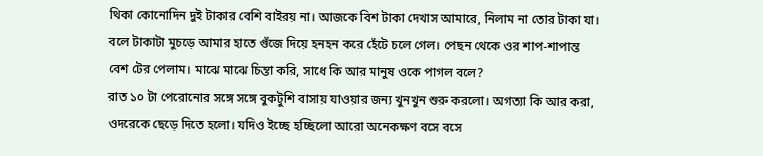থিকা কোনোদিন দুই টাকার বেশি বাইরয় না। আজকে বিশ টাকা দেখাস আমারে, নিলাম না তোর টাকা যা।
বলে টাকাটা মুচড়ে আমার হাতে গুঁজে দিয়ে হনহন করে হেঁটে চলে গেল। পেছন থেকে ওর শাপ-শাপান্ত বেশ টের পেলাম। মাঝে মাঝে চিন্তা করি, সাধে কি আর মানুষ ওকে পাগল বলে?
রাত ১০ টা পেরোনোর সঙ্গে সঙ্গে বুকটুশি বাসায় যাওয়ার জন্য খুনখুন শুরু করলো। অগত্যা কি আর করা, ওদরেকে ছেড়ে দিতে হলো। যদিও ইচ্ছে হচ্ছিলো আরো অনেকক্ষণ বসে বসে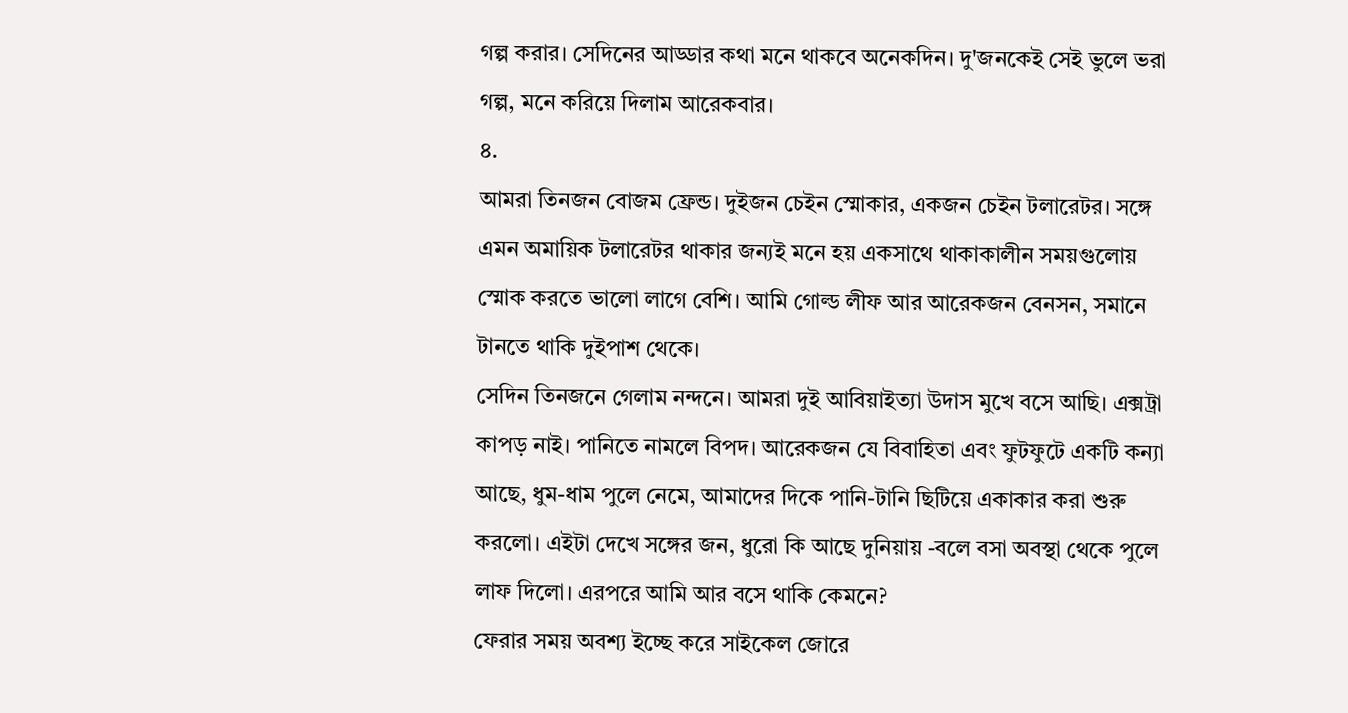গল্প করার। সেদিনের আড্ডার কথা মনে থাকবে অনেকদিন। দু'জনকেই সেই ভুলে ভরা গল্প, মনে করিয়ে দিলাম আরেকবার।
৪.
আমরা তিনজন বোজম ফ্রেন্ড। দুইজন চেইন স্মোকার, একজন চেইন টলারেটর। সঙ্গে এমন অমায়িক টলারেটর থাকার জন্যই মনে হয় একসাথে থাকাকালীন সময়গুলোয় স্মোক করতে ভালো লাগে বেশি। আমি গোল্ড লীফ আর আরেকজন বেনসন, সমানে টানতে থাকি দুইপাশ থেকে।
সেদিন তিনজনে গেলাম নন্দনে। আমরা দুই আবিয়াইত্যা উদাস মুখে বসে আছি। এক্সট্রা কাপড় নাই। পানিতে নামলে বিপদ। আরেকজন যে বিবাহিতা এবং ফুটফুটে একটি কন্যা আছে, ধুম-ধাম পুলে নেমে, আমাদের দিকে পানি-টানি ছিটিয়ে একাকার করা শুরু করলো। এইটা দেখে সঙ্গের জন, ধুরো কি আছে দুনিয়ায় -বলে বসা অবস্থা থেকে পুলে লাফ দিলো। এরপরে আমি আর বসে থাকি কেমনে?
ফেরার সময় অবশ্য ইচ্ছে করে সাইকেল জোরে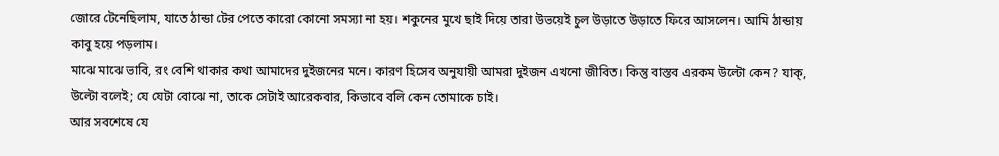জোরে টেনেছিলাম, যাতে ঠান্ডা টের পেতে কারো কোনো সমস্যা না হয়। শকুনের মুখে ছাই দিয়ে তারা উভয়েই চুল উড়াতে উড়াতে ফিরে আসলেন। আমি ঠান্ডায় কাবু হয়ে পড়লাম।
মাঝে মাঝে ভাবি, রং বেশি থাকার কথা আমাদের দুইজনের মনে। কারণ হিসেব অনুযায়ী আমরা দুইজন এখনো জীবিত। কিন্তু বাস্তব এরকম উল্টো কেন? যাক্, উল্টো বলেই; যে যেটা বোঝে না, তাকে সেটাই আরেকবার, কিভাবে বলি কেন তোমাকে চাই।
আর সবশেষে যে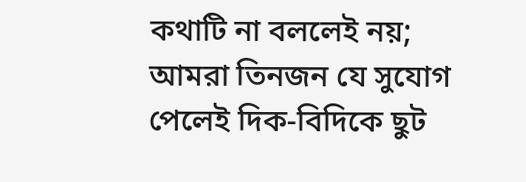কথাটি না বললেই নয়; আমরা তিনজন যে সুযোগ পেলেই দিক-বিদিকে ছুট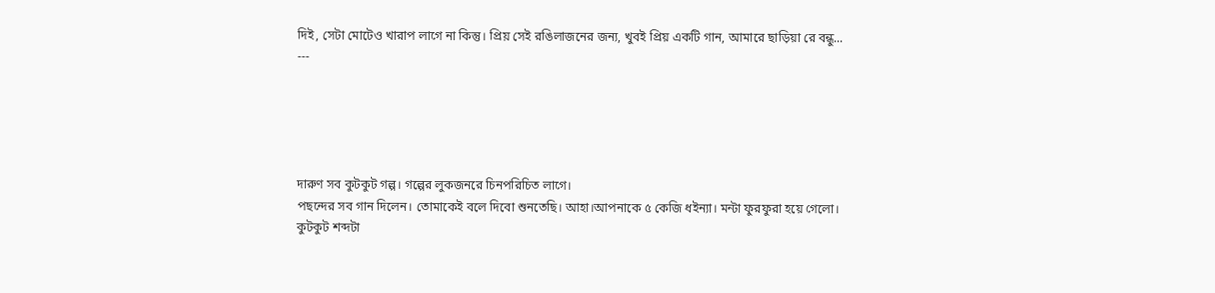দিই, সেটা মোটেও খারাপ লাগে না কিন্তু। প্রিয় সেই রঙিলাজনের জন্য, খুবই প্রিয় একটি গান, আমারে ছাড়িয়া রে বন্ধু...
---





দারুণ সব কুটকুট গল্প। গল্পের লুকজনরে চিনপরিচিত লাগে।
পছন্দের সব গান দিলেন। তোমাকেই বলে দিবো শুনতেছি। আহা।আপনাকে ৫ কেজি ধইন্যা। মন্টা ফুরফুরা হয়ে গেলো।
কুটকুট শব্দটা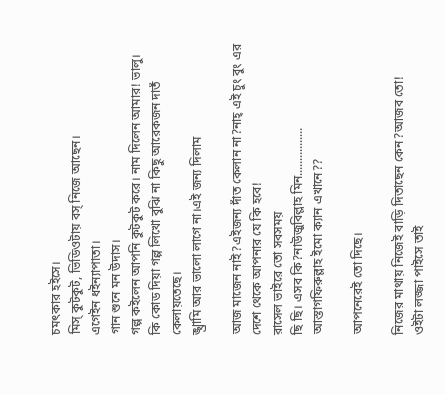চমৎকার হইসে।
মিস্ কুটকুট, ভিডিওটায় বস্ নিজে আছেন।
এগেইন ধইন্যাপাতা।
গান শুনে মন উদাস।
গল্প কইলেন আপনি কুটকুট করে। নাম দিলেন আমার! ভালু।
কি কোড দিয়া গল্প লিখো বুঝি না কিছু আরেকজন দাতঁ কেলায়তেছে।
ঙ্খ্রামি আর ভালো লাগে না।এই জন্য দিলাম

আজ মাজেন নাই?এইজন্য দাঁত কেলান না?নাহ্ এই চুং বুং এর দেশে থেকে আপনার যে কি হবে!
রাসেল ভাইরে তো সবসময়
ছি ছি। এসব কি?নাউজুবিল্লাহ মিন................
আস্তাগফিরুল্লাহ ইমো ক্যান এখানে??

আপনেরেই তো দিছে।

নিজের মাথায় নিজেই বাড়ি দিতাছেন কেন?আজব তো!
ওইটা লজ্জা পাইসে তাই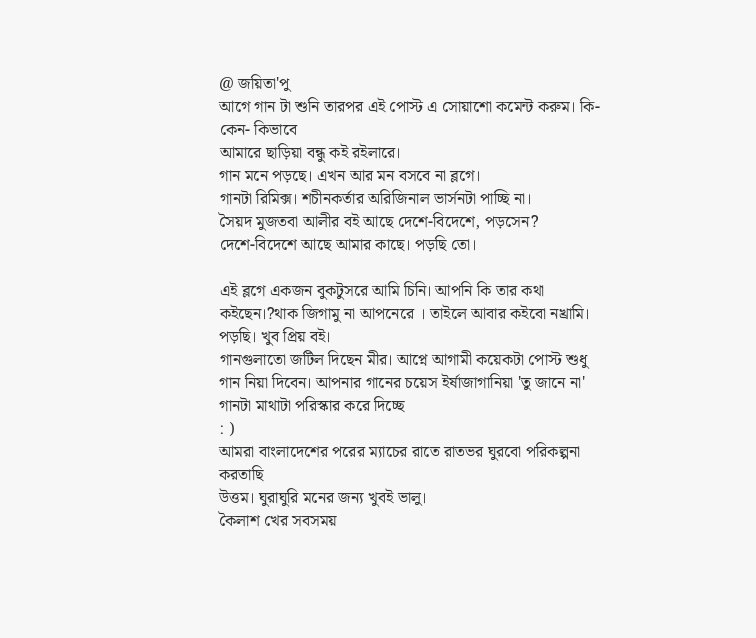@ জয়িতা'পু
আগে গান টা শুনি তারপর এই পোস্ট এ সোয়াশো কমেন্ট করুম। কি- কেন- কিভাবে
আমারে ছাড়িয়া বন্ধু কই রইলারে।
গান মনে পড়ছে। এখন আর মন বসবে না ব্লগে।
গানটা রিমিক্স। শচীনকর্তার অরিজিনাল ভার্সনটা পাচ্ছি না।
সৈয়দ মুজতবা আলীর বই আছে দেশে-বিদেশে, পড়সেন?
দেশে-বিদেশে আছে আমার কাছে। পড়ছি তো।

এই ব্লগে একজন বুকটুসরে আমি চিনি। আপনি কি তার কথা কইছেন।?থাক জিগামু না আপনেরে । তাইলে আবার কইবো নখ্রামি।
পড়ছি। খুব প্রিয় বই।
গানগুলাতো জটিল দিছেন মীর। আপ্নে আগামী কয়েকটা পোস্ট শুধু গান নিয়া দিবেন। আপনার গানের চয়েস ইর্ষাজাগানিয়া 'তু জানে না' গানটা মাথাটা পরিস্কার করে দিচ্ছে
: )
আমরা বাংলাদেশের পরের ম্যাচের রাতে রাতভর ঘুরবো পরিকল্পনা করতাছি
উত্তম। ঘুরাঘুরি মনের জন্য খুবই ভালু।
কৈলাশ খের সবসময়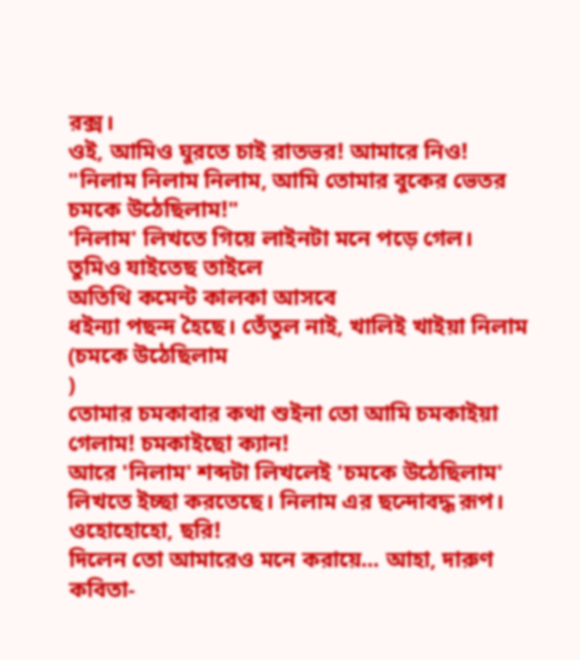রক্স।
ওই, আমিও ঘুরতে চাই রাতভর! আমারে নিও!
"নিলাম নিলাম নিলাম, আমি তোমার বুকের ভেতর চমকে উঠেছিলাম!"
'নিলাম' লিখতে গিয়ে লাইনটা মনে পড়ে গেল।
তুমিও যাইতেছ তাইলে
অতিথি কমেন্ট কালকা আসবে
ধইন্যা পছন্দ হৈছে। তেঁতুল নাই, খালিই খাইয়া নিলাম (চমকে উঠেছিলাম
)
তোমার চমকাবার কথা শুইনা তো আমি চমকাইয়া গেলাম! চমকাইছো ক্যান!
আরে 'নিলাম' শব্দটা লিখলেই 'চমকে উঠেছিলাম' লিখতে ইচ্ছা করতেছে। নিলাম এর ছন্দোবদ্ধ রূপ।
ওহোহোহো, ছরি!
দিলেন তো আমারেও মনে করায়ে... আহা, দারুণ কবিতা-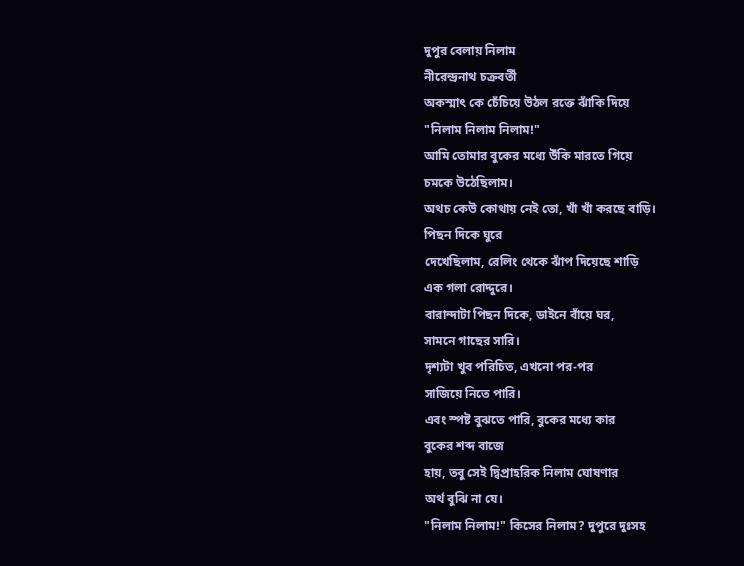দুপুর বেলায় নিলাম
নীরেন্দ্রনাথ চক্রবর্তী
অকস্মাৎ কে চেঁচিয়ে উঠল রক্তে ঝাঁকি দিয়ে
"নিলাম নিলাম নিলাম!"
আমি তোমার বুকের মধ্যে উঁকি মারতে গিয়ে
চমকে উঠেছিলাম।
অথচ কেউ কোথায় নেই তো, খাঁ খাঁ করছে বাড়ি।
পিছন দিকে ঘুরে
দেখেছিলাম, রেলিং থেকে ঝাঁপ দিয়েছে শাড়ি
এক গলা রোদ্দুরে।
বারান্দাটা পিছন দিকে, ডাইনে বাঁয়ে ঘর,
সামনে গাছের সারি।
দৃশ্যটা খুব পরিচিত, এখনো পর-পর
সাজিয়ে নিতে পারি।
এবং স্পষ্ট বুঝতে পারি, বুকের মধ্যে কার
বুকের শব্দ বাজে
হায়, তবু সেই দ্বিপ্রাহরিক নিলাম ঘোষণার
অর্থ বুঝি না যে।
"নিলাম নিলাম!" কিসের নিলাম? দুপুরে দুঃসহ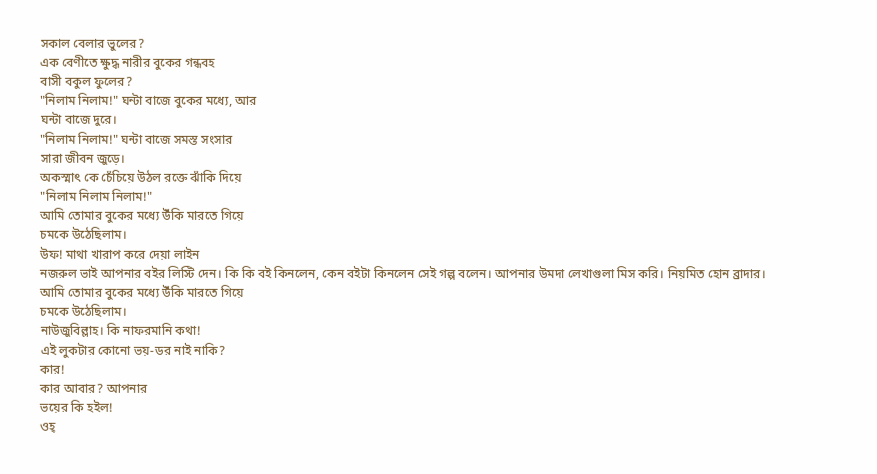সকাল বেলার ভুলের?
এক বেণীতে ক্ষুদ্ধ নারীর বুকের গন্ধবহ
বাসী বকুল ফুলের?
"নিলাম নিলাম!" ঘন্টা বাজে বুকের মধ্যে, আর
ঘন্টা বাজে দুরে।
"নিলাম নিলাম!" ঘন্টা বাজে সমস্ত সংসার
সারা জীবন জুড়ে।
অকস্মাৎ কে চেঁচিয়ে উঠল রক্তে ঝাঁকি দিয়ে
"নিলাম নিলাম নিলাম!"
আমি তোমার বুকের মধ্যে উঁকি মারতে গিয়ে
চমকে উঠেছিলাম।
উফ! মাথা খারাপ করে দেয়া লাইন
নজরুল ভাই আপনার বইর লিস্টি দেন। কি কি বই কিনলেন, কেন বইটা কিনলেন সেই গল্প বলেন। আপনার উমদা লেখাগুলা মিস করি। নিয়মিত হোন ব্রাদার।
আমি তোমার বুকের মধ্যে উঁকি মারতে গিয়ে
চমকে উঠেছিলাম।
নাউজুবিল্লাহ। কি নাফরমানি কথা!
এই লুকটার কোনো ভয়-ডর নাই নাকি?
কার!
কার আবার? আপনার
ভয়ের কি হইল!
ওহ্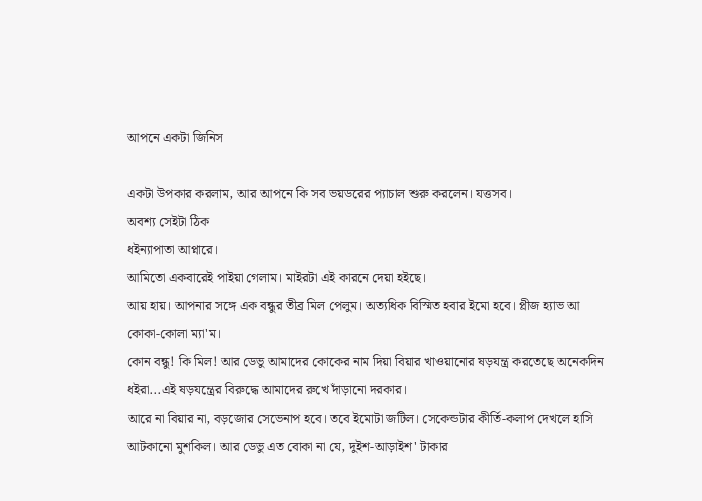আপনে একটা জিনিস

একটা উপকার করলাম, আর আপনে কি সব ভয়ডরের প্যাচাল শুরু করলেন। যত্তসব।
অবশ্য সেইটা ঠিক
ধইন্যাপাতা আপ্নারে।
আমিতো একবারেই পাইয়া গেলাম। মাইরটা এই কারনে দেয়া হইছে।
আয় হায়। আপনার সঙ্গে এক বন্ধুর তীব্র মিল পেলুম। অত্যধিক বিস্মিত হবার ইমো হবে। প্লীজ হ্যাভ আ কোকা-কোলা ম্যা'ম।
কোন বন্ধু! কি মিল! আর ডেভু আমাদের কোকের নাম দিয়া বিয়ার খাওয়ানোর ষড়যন্ত্র করতেছে অনেকদিন ধইরা...এই ষড়যন্ত্রের বিরুদ্ধে আমাদের রুখে দাঁড়ানো দরকার।
আরে না বিয়ার না, বড়জোর সেভেনাপ হবে। তবে ইমোটা জটিল। সেকেন্ডটার কীর্তি-কলাপ দেখলে হাসি আটকানো মুশকিল। আর ডেভু এত বোকা না যে, দুইশ-আড়াইশ' টাকার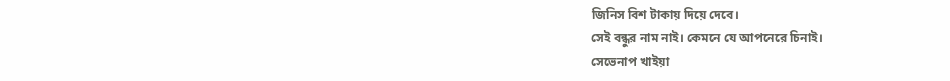জিনিস বিশ টাকায় দিয়ে দেবে।
সেই বন্ধুর নাম নাই। কেমনে যে আপনেরে চিনাই।
সেভেনাপ খাইয়া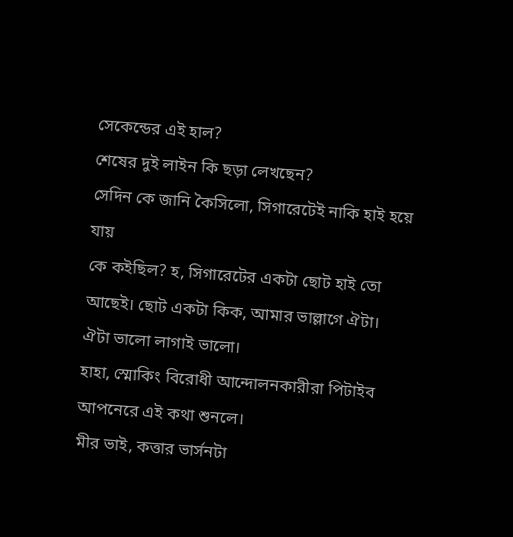সেকেন্ডের এই হাল?
শেষের দুই লাইন কি ছড়া লেখছেন?
সেদিন কে জানি কৈসিলো, সিগারেটেই নাকি হাই হয়ে যায়
কে কইছিল? হ, সিগারেটের একটা ছোট হাই তো আছেই। ছোট একটা কিক, আমার ভাল্লাগে ঐটা।
ঐটা ভালো লাগাই ভালো।
হাহা, স্মোকিং বিরোধী আন্দোলনকারীরা পিটাইব আপনেরে এই কথা শুনলে।
মীর ভাই, কত্তার ভার্সনটা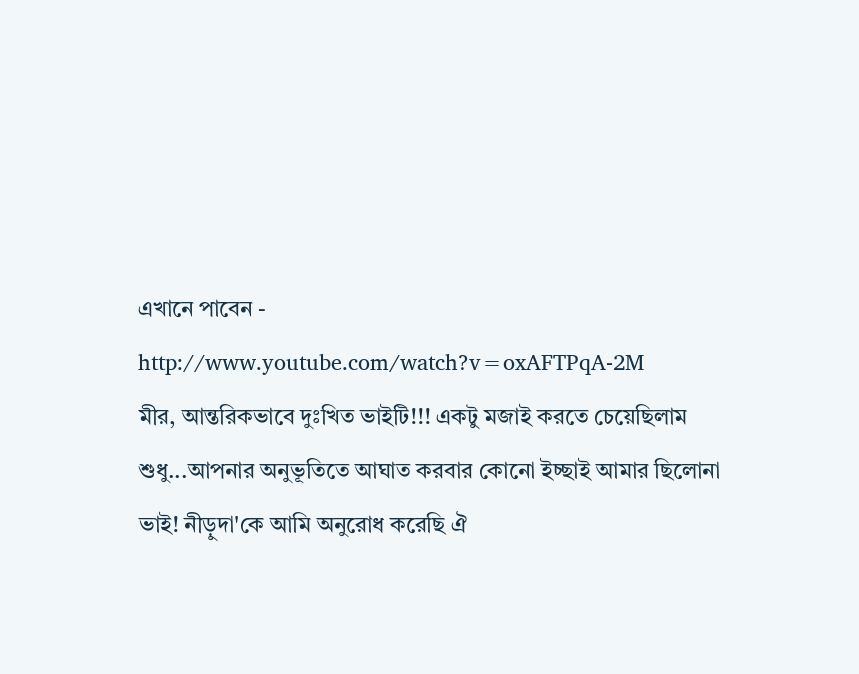এখানে পাবেন -
http://www.youtube.com/watch?v=oxAFTPqA-2M
মীর, আন্তরিকভাবে দুঃখিত ভাইটি!!! একটু মজাই করতে চেয়েছিলাম শুধু...আপনার অনুভূতিতে আঘাত করবার কোনো ইচ্ছাই আমার ছিলোনা ভাই! নীড়ুদা'কে আমি অনুরোধ করেছি ঐ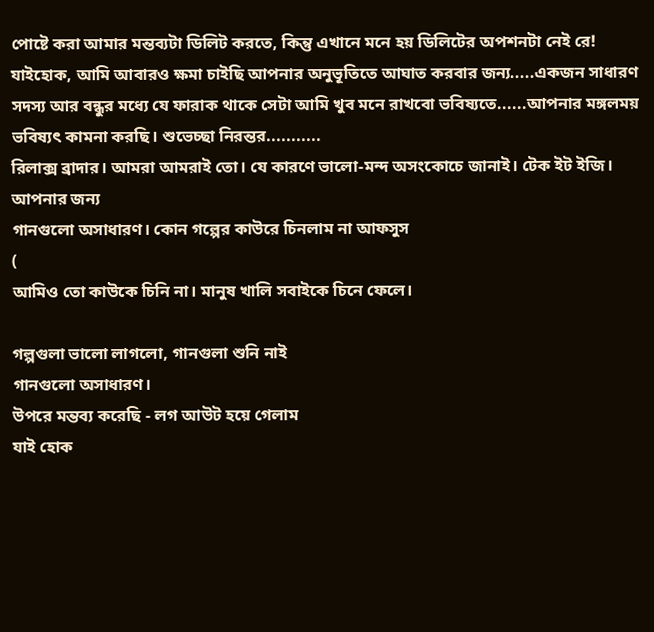পোষ্টে করা আমার মন্তব্যটা ডিলিট করতে, কিন্তু এখানে মনে হয় ডিলিটের অপশনটা নেই রে! যাইহোক, আমি আবারও ক্ষমা চাইছি আপনার অনুভূতিতে আঘাত করবার জন্য.....একজন সাধারণ সদস্য আর বন্ধুর মধ্যে যে ফারাক থাকে সেটা আমি খুব মনে রাখবো ভবিষ্যতে......আপনার মঙ্গলময় ভবিষ্যৎ কামনা করছি। শুভেচ্ছা নিরন্তর...........
রিলাক্স ব্রাদার। আমরা আমরাই তো। যে কারণে ভালো-মন্দ অসংকোচে জানাই। টেক ইট ইজি।
আপনার জন্য
গানগুলো অসাধারণ। কোন গল্পের কাউরে চিনলাম না আফসুস
(
আমিও তো কাউকে চিনি না। মানুষ খালি সবাইকে চিনে ফেলে।

গল্পগুলা ভালো লাগলো, গানগুলা শুনি নাই
গানগুলো অসাধারণ।
উপরে মন্তব্য করেছি - লগ আউট হয়ে গেলাম
যাই হোক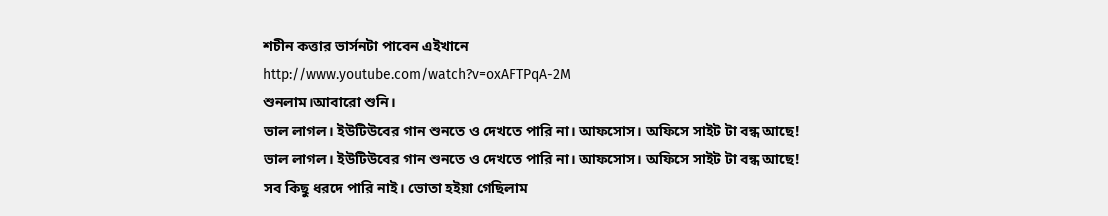শচীন কত্তার ভার্সনটা পাবেন এইখানে
http://www.youtube.com/watch?v=oxAFTPqA-2M
শুনলাম।আবারো শুনি।
ভাল লাগল। ইউটিউবের গান শুনতে ও দেখতে পারি না। আফসোস। অফিসে সাইট টা বন্ধ আছে!
ভাল লাগল। ইউটিউবের গান শুনতে ও দেখতে পারি না। আফসোস। অফিসে সাইট টা বন্ধ আছে!
সব কিছু ধরদে পারি নাই। ভোতা হইয়া গেছিলাম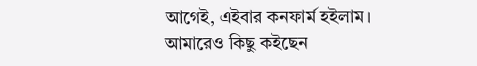আগেই, এইবার কনফার্ম হইলাম।
আমারেও কিছু কইছেন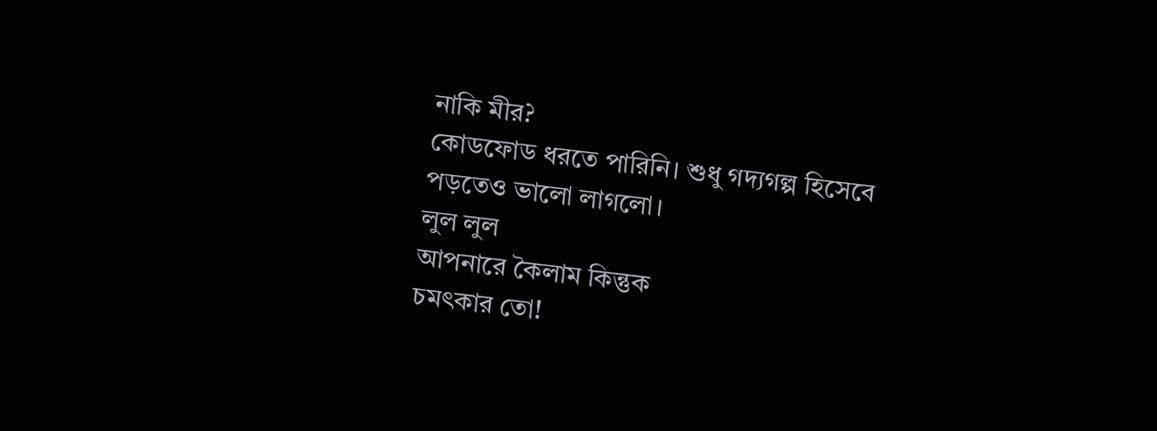নাকি মীর?
কোডফোড ধরতে পারিনি। শুধু গদ্যগল্প হিসেবে পড়তেও ভালো লাগলো।
লুল লুল
আপনারে কৈলাম কিন্তুক
চমৎকার তো!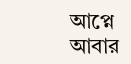আপ্নে আবার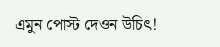এমুন পোস্ট দেওন উচিৎ!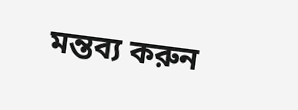মন্তব্য করুন